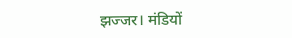झज्जर। मंडियों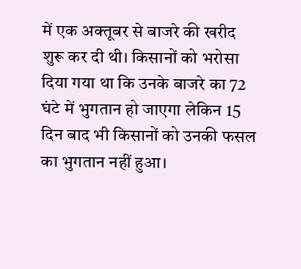में एक अक्तूबर से बाजरे की खरीद शुरू कर दी थी। किसानों को भरोसा दिया गया था कि उनके बाजरे का 72 घंटे में भुगतान हो जाएगा लेकिन 15 दिन बाद भी किसानों को उनकी फसल का भुगतान नहीं हुआ।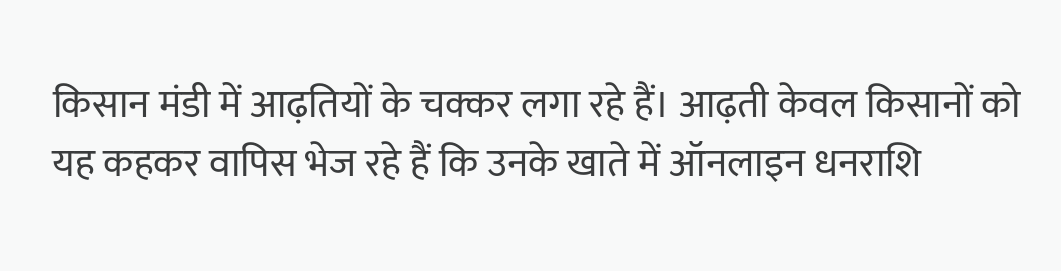किसान मंडी में आढ़तियों के चक्कर लगा रहे हैं। आढ़ती केवल किसानों को यह कहकर वापिस भेज रहे हैं कि उनके खाते में ऑनलाइन धनराशि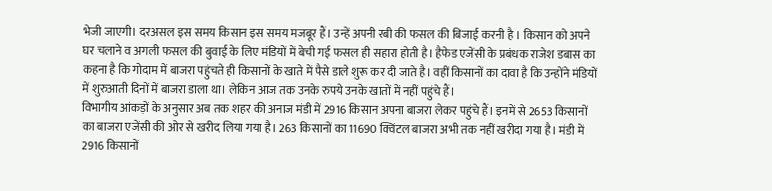भेजी जाएगी। दरअसल इस समय किसान इस समय मजबूर हैं। उन्हें अपनी रबी की फसल की बिजाई करनी है । किसान को अपने घर चलाने व अगली फसल की बुवाई के लिए मंडियों में बेची गई फसल ही सहारा होती है। हैफेड एजेंसी के प्रबंधक राजेश डबास का कहना है कि गोदाम में बाजरा पहुंचते ही किसानों के खाते में पैसे डाले शुरू कर दी जाते है। वहीं किसानों का दावा है कि उन्होंने मंडियों में शुरुआती दिनों में बाजरा डाला था। लेकिन आज तक उनके रुपये उनके खातों में नहीं पहुंचे हैं।
विभागीय आंकड़ों के अनुसार अब तक शहर की अनाज मंडी में 2916 किसान अपना बाजरा लेकर पहुंचे हैं। इनमें से 2653 किसानों का बाजरा एजेंसी की ओर से खरीद लिया गया है। 263 किसानों का 11690 क्विंटल बाजरा अभी तक नहीं खरीदा गया है। मंडी में 2916 किसानों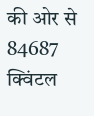की ओर से 84687 क्विंटल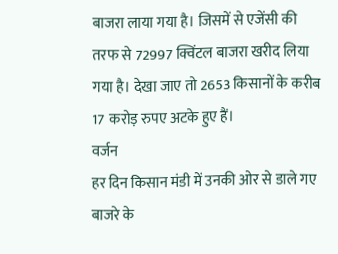बाजरा लाया गया है। जिसमें से एजेंसी की तरफ से 72997 क्विंटल बाजरा खरीद लिया गया है। देखा जाए तो 2653 किसानों के करीब 17 करोड़ रुपए अटके हुए हैं।
वर्जन
हर दिन किसान मंडी में उनकी ओर से डाले गए बाजरे के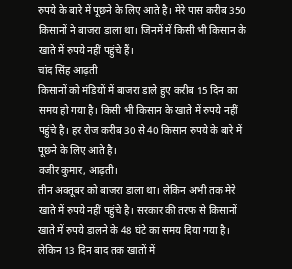रुपये के बारे में पूछने के लिए आते है। मेरे पास करीब 350 किसानों ने बाजरा डाला था। जिनमें में किसी भी किसान के खाते में रुपये नहीं पहुंचे हैं।
चांद सिंह आढ़ती
किसानों को मंडियों में बाजरा डाले हुए करीब 15 दिन का समय हो गया है। किसी भी किसान के खाते में रुपये नहीं पहुंचे है। हर रोज करीब 30 से 40 किसान रुपये के बारे में पूछने के लिए आते है।
वजीर कुमार, आढ़ती।
तीन अक्तूबर को बाजरा डाला था। लेकिन अभी तक मेरे खाते में रुपये नहीं पहुंचे है। सरकार की तरफ से किसानों खाते में रुपये डालने के 48 घंटे का समय दिया गया है। लेकिन 13 दिन बाद तक खातों में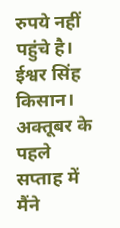रुपये नहीं पहुंचे है।
ईश्वर सिंह किसान।
अक्तूबर के पहले सप्ताह में मैंने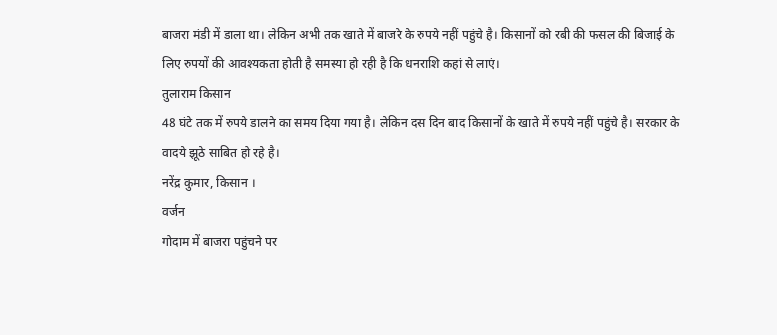बाजरा मंडी में डाला था। लेकिन अभी तक खाते में बाजरे के रुपये नहीं पहुंचे है। किसानों को रबी की फसल की बिजाई के लिए रुपयों की आवश्यकता होती है समस्या हो रही है कि धनराशि कहां से लाएं।
तुलाराम किसान
48 घंटे तक में रुपये डालने का समय दिया गया है। लेकिन दस दिन बाद किसानों के खाते में रुपये नहीं पहुंचे है। सरकार के वादये झूठे साबित हो रहे है।
नरेंद्र कुमार, किसान ।
वर्जन
गोदाम में बाजरा पहुंचने पर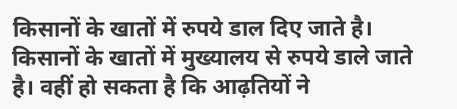किसानों के खातों में रुपये डाल दिए जाते है। किसानों के खातों में मुख्यालय से रुपये डाले जाते है। वहीं हो सकता है कि आढ़तियों ने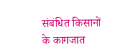संबंधित किसानों के कागजात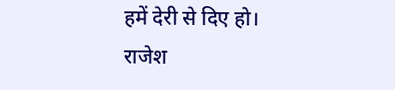हमें देरी से दिए हो।
राजेश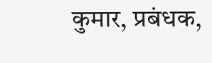कुमार, प्रबंधक,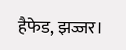हैफेड, झज्जर।